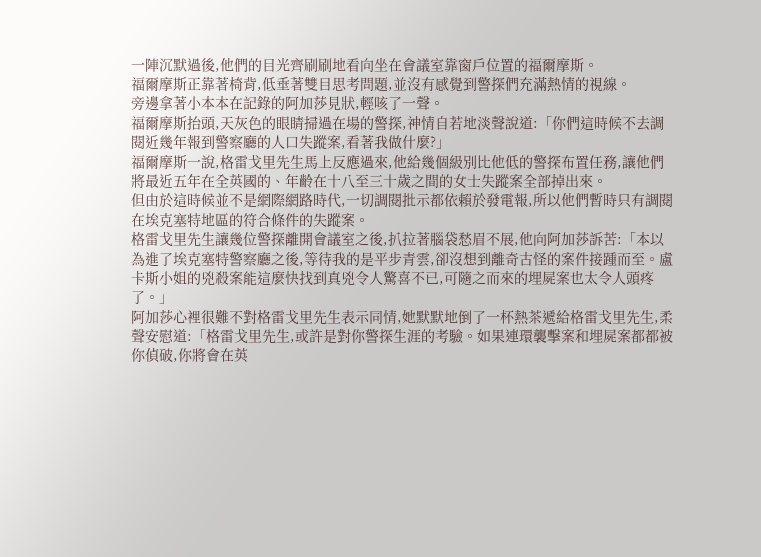一陣沉默過後,他們的目光齊刷刷地看向坐在會議室靠窗戶位置的福爾摩斯。
福爾摩斯正靠著椅背,低垂著雙目思考問題,並沒有感覺到警探們充滿熱情的視線。
旁邊拿著小本本在記錄的阿加莎見狀,輕咳了一聲。
福爾摩斯抬頭,天灰色的眼睛掃過在場的警探,神情自若地淡聲說道:「你們這時候不去調閱近幾年報到警察廳的人口失蹤案,看著我做什麼?」
福爾摩斯一說,格雷戈里先生馬上反應過來,他給幾個級別比他低的警探布置任務,讓他們將最近五年在全英國的、年齡在十八至三十歲之間的女士失蹤案全部掉出來。
但由於這時候並不是網際網路時代,一切調閱批示都依賴於發電報,所以他們暫時只有調閱在埃克塞特地區的符合條件的失蹤案。
格雷戈里先生讓幾位警探離開會議室之後,扒拉著腦袋愁眉不展,他向阿加莎訴苦:「本以為進了埃克塞特警察廳之後,等待我的是平步青雲,卻沒想到離奇古怪的案件接踵而至。盧卡斯小姐的兇殺案能這麼快找到真兇令人驚喜不已,可隨之而來的埋屍案也太令人頭疼了。」
阿加莎心裡很難不對格雷戈里先生表示同情,她默默地倒了一杯熱茶遞給格雷戈里先生,柔聲安慰道:「格雷戈里先生,或許是對你警探生涯的考驗。如果連環襲擊案和埋屍案都都被你偵破,你將會在英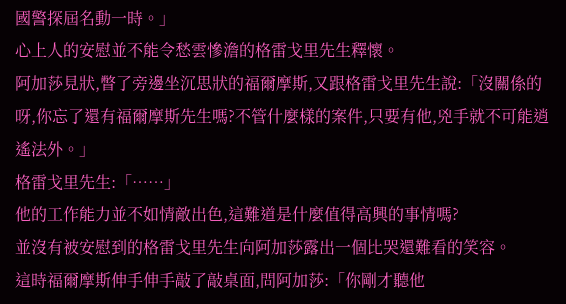國警探屆名動一時。」
心上人的安慰並不能令愁雲慘澹的格雷戈里先生釋懷。
阿加莎見狀,瞥了旁邊坐沉思狀的福爾摩斯,又跟格雷戈里先生說:「沒關係的呀,你忘了還有福爾摩斯先生嗎?不管什麼樣的案件,只要有他,兇手就不可能逍遙法外。」
格雷戈里先生:「……」
他的工作能力並不如情敵出色,這難道是什麼值得高興的事情嗎?
並沒有被安慰到的格雷戈里先生向阿加莎露出一個比哭還難看的笑容。
這時福爾摩斯伸手伸手敲了敲桌面,問阿加莎:「你剛才聽他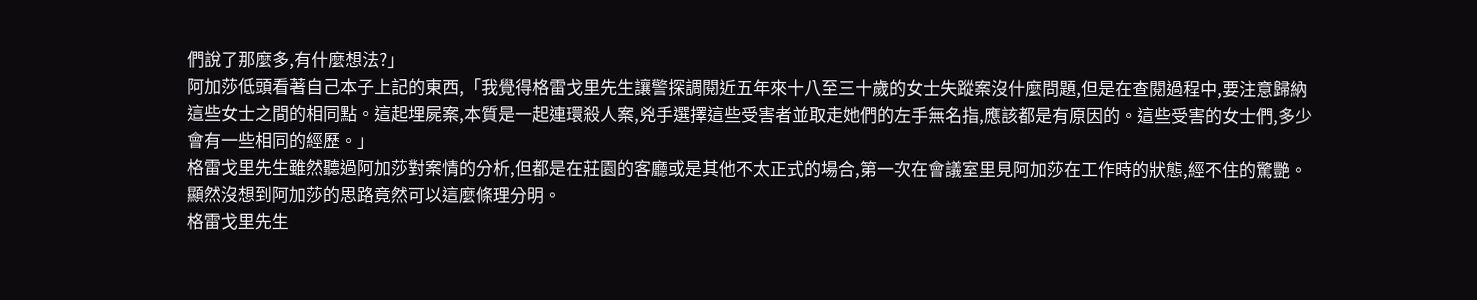們說了那麼多,有什麼想法?」
阿加莎低頭看著自己本子上記的東西,「我覺得格雷戈里先生讓警探調閱近五年來十八至三十歲的女士失蹤案沒什麼問題,但是在查閱過程中,要注意歸納這些女士之間的相同點。這起埋屍案,本質是一起連環殺人案,兇手選擇這些受害者並取走她們的左手無名指,應該都是有原因的。這些受害的女士們,多少會有一些相同的經歷。」
格雷戈里先生雖然聽過阿加莎對案情的分析,但都是在莊園的客廳或是其他不太正式的場合,第一次在會議室里見阿加莎在工作時的狀態,經不住的驚艷。
顯然沒想到阿加莎的思路竟然可以這麼條理分明。
格雷戈里先生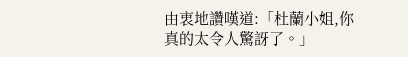由衷地讚嘆道:「杜蘭小姐,你真的太令人驚訝了。」